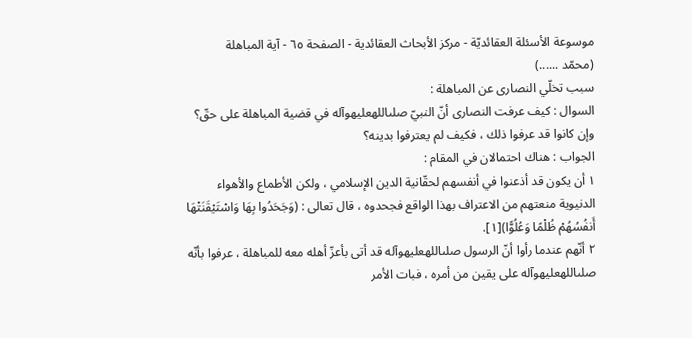موسوعة الأسئلة العقائديّة - مركز الأبحاث العقائدية - الصفحة ٦٥ - آية المباهلة
(محمّد ......)
سبب تخلّي النصارى عن المباهلة :
السوال : كيف عرفت النصارى أنّ النبيّ صلىاللهعليهوآله في قضية المباهلة على حقّ؟ وإن كانوا قد عرفوا ذلك ، فكيف لم يعترفوا بدينه؟
الجواب : هناك احتمالان في المقام :
١ أن يكون قد أذعنوا في أنفسهم لحقّانية الدين الإسلامي ، ولكن الأطماع والأهواء الدنيوية منعتهم من الاعتراف بهذا الواقع فجحدوه ، قال تعالى : (وَجَحَدُوا بِهَا وَاسْتَيْقَنَتْهَا أَنفُسُهُمْ ظُلْمًا وَعُلُوًّا)[١].
٢ أنّهم عندما رأوا أنّ الرسول صلىاللهعليهوآله قد أتى بأعزّ أهله معه للمباهلة ، عرفوا بأنّه صلىاللهعليهوآله على يقين من أمره ، فبات الأمر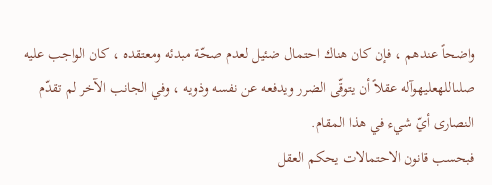واضحاً عندهم ، فإن كان هناك احتمال ضئيل لعدم صحّة مبدئه ومعتقده ، كان الواجب عليه صلىاللهعليهوآله عقلاً أن يتوقّى الضرر ويدفعه عن نفسه وذويه ، وفي الجانب الآخر لم تقدّم النصارى أيّ شيء في هذا المقام.
فبحسب قانون الاحتمالات يحكم العقل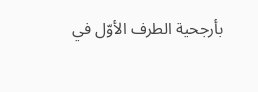بأرجحية الطرف الأوّل في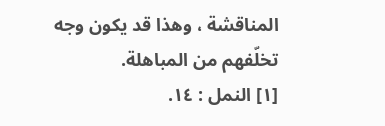المناقشة ، وهذا قد يكون وجه تخلّفهم من المباهلة.
[١] النمل : ١٤.